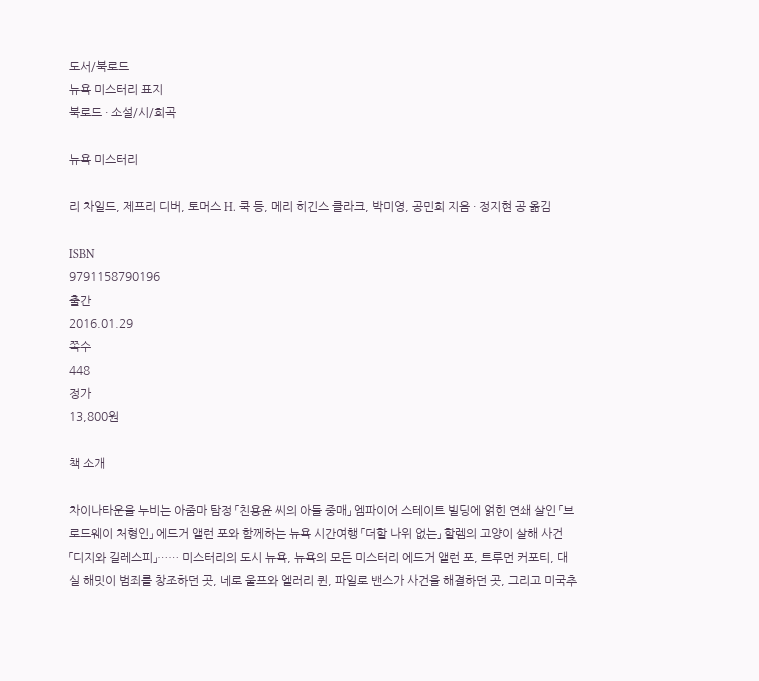도서/북로드
뉴욕 미스터리 표지
북로드 · 소설/시/희곡

뉴욕 미스터리

리 차일드, 제프리 디버, 토머스 H. 쿡 등, 메리 히긴스 클라크, 박미영, 공민희 지음 · 정지현 공 옮김

ISBN
9791158790196
출간
2016.01.29
쪽수
448
정가
13,800원

책 소개

차이나타운을 누비는 아줌마 탐정 「친용윤 씨의 아들 중매」 엠파이어 스테이트 빌딩에 얽힌 연쇄 살인 「브로드웨이 처형인」 에드거 앨런 포와 함께하는 뉴욕 시간여행 「더할 나위 없는」 할렘의 고양이 살해 사건 「디지와 길레스피」…… 미스터리의 도시 뉴욕, 뉴욕의 모든 미스터리 에드거 앨런 포, 트루먼 커포티, 대실 해밋이 범죄를 창조하던 곳, 네로 울프와 엘러리 퀸, 파일로 밴스가 사건을 해결하던 곳, 그리고 미국추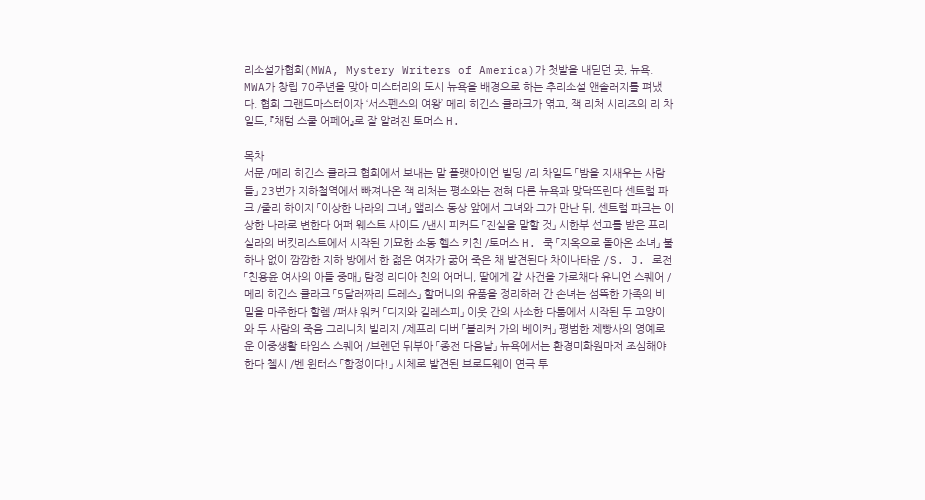리소설가협회(MWA, Mystery Writers of America)가 첫발을 내딛던 곳, 뉴욕. MWA가 창립 70주년을 맞아 미스터리의 도시 뉴욕을 배경으로 하는 추리소설 앤솔러지를 펴냈다. 협회 그랜드마스터이자 ‘서스펜스의 여왕’ 메리 히긴스 클라크가 엮고, 잭 리처 시리즈의 리 차일드, 『채텀 스쿨 어페어』로 잘 알려진 토머스 H.

목차
서문 /메리 히긴스 클라크 협회에서 보내는 말 플랫아이언 빌딩 /리 차일드 「밤을 지새우는 사람들」 23번가 지하철역에서 빠져나온 잭 리처는 평소와는 전혀 다른 뉴욕과 맞닥뜨린다 센트럴 파크 /줄리 하이지 「이상한 나라의 그녀」 앨리스 동상 앞에서 그녀와 그가 만난 뒤, 센트럴 파크는 이상한 나라로 변한다 어퍼 웨스트 사이드 /낸시 피커드 「진실을 말할 것」 시한부 선고를 받은 프리실라의 버킷리스트에서 시작된 기묘한 소동 헬스 키친 /토머스 H. 쿡 「지옥으로 돌아온 소녀」 불 하나 없이 깜깜한 지하 방에서 한 젊은 여자가 굶어 죽은 채 발견된다 차이나타운 /S. J. 로전 「친용윤 여사의 아들 중매」 탐정 리디아 친의 어머니, 딸에게 갈 사건을 가로채다 유니언 스퀘어 /메리 히긴스 클라크 「5달러짜리 드레스」 할머니의 유품을 정리하러 간 손녀는 섬뜩한 가족의 비밀을 마주한다 할렘 /퍼샤 워커 「디지와 길레스피」 이웃 간의 사소한 다툼에서 시작된 두 고양이와 두 사람의 죽음 그리니치 빌리지 /제프리 디버 「블리커 가의 베이커」 평범한 제빵사의 영예로운 이중생활 타임스 스퀘어 /브렌던 뒤부아 「종전 다음날」 뉴욕에서는 환경미화원마저 조심해야 한다 첼시 /벤 윈터스 「함정이다!」 시체로 발견된 브로드웨이 연극 투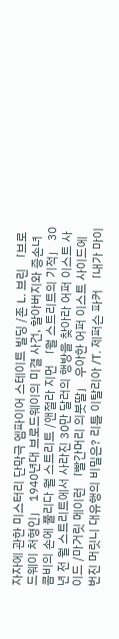자자에 관한 미스터리 단막극 엠파이어 스테이트 빌딩 /존 L. 브린 「브로드웨이 처형인」 1940년대 브로드웨이의 미결 사건, 할아버지와 증손녀 콤비의 손에 풀리다 월 스트리트 /앤절라 지먼 「월 스트리트의 기적」 30년 전 월 스트리트에서 사라진 30만 달러의 행방을 찾아라 어퍼 이스트 사이드 /마거릿 메이런 「빨간머리 의붓딸」 우아한 어퍼 이스트 사이드에 번진 머릿니 대유행의 비밀은? 리틀 이탈리아 /T. 제퍼슨 파커 「내가 마이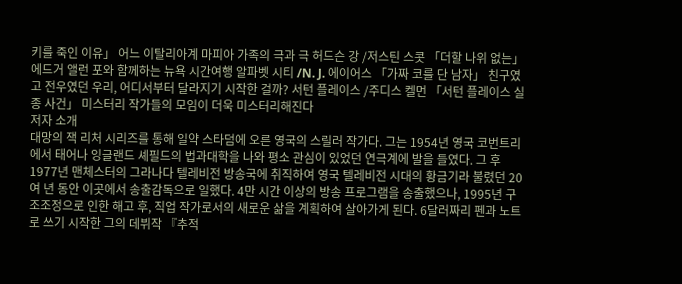키를 죽인 이유」 어느 이탈리아계 마피아 가족의 극과 극 허드슨 강 /저스틴 스콧 「더할 나위 없는」 에드거 앨런 포와 함께하는 뉴욕 시간여행 알파벳 시티 /N. J. 에이어스 「가짜 코를 단 남자」 친구였고 전우였던 우리, 어디서부터 달라지기 시작한 걸까? 서턴 플레이스 /주디스 켈먼 「서턴 플레이스 실종 사건」 미스터리 작가들의 모임이 더욱 미스터리해진다
저자 소개
대망의 잭 리처 시리즈를 통해 일약 스타덤에 오른 영국의 스릴러 작가다. 그는 1954년 영국 코번트리에서 태어나 잉글랜드 셰필드의 법과대학을 나와 평소 관심이 있었던 연극계에 발을 들였다. 그 후 1977년 맨체스터의 그라나다 텔레비전 방송국에 취직하여 영국 텔레비전 시대의 황금기라 불렸던 20여 년 동안 이곳에서 송출감독으로 일했다. 4만 시간 이상의 방송 프로그램을 송출했으나, 1995년 구조조정으로 인한 해고 후, 직업 작가로서의 새로운 삶을 계획하여 살아가게 된다. 6달러짜리 펜과 노트로 쓰기 시작한 그의 데뷔작 『추적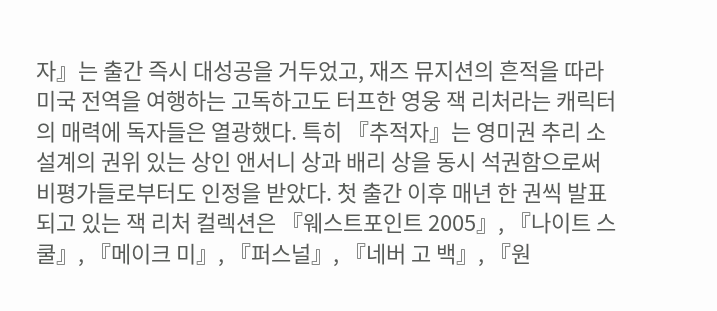자』는 출간 즉시 대성공을 거두었고, 재즈 뮤지션의 흔적을 따라 미국 전역을 여행하는 고독하고도 터프한 영웅 잭 리처라는 캐릭터의 매력에 독자들은 열광했다. 특히 『추적자』는 영미권 추리 소설계의 권위 있는 상인 앤서니 상과 배리 상을 동시 석권함으로써 비평가들로부터도 인정을 받았다. 첫 출간 이후 매년 한 권씩 발표되고 있는 잭 리처 컬렉션은 『웨스트포인트 2005』, 『나이트 스쿨』, 『메이크 미』, 『퍼스널』, 『네버 고 백』, 『원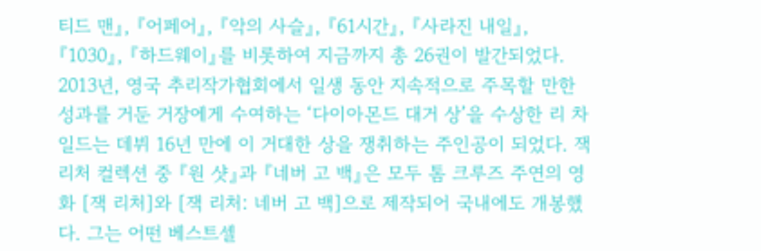티드 맨』, 『어페어』, 『악의 사슬』, 『61시간』, 『사라진 내일』, 『1030』, 『하드웨이』를 비롯하여 지금까지 총 26권이 발간되었다. 2013년, 영국 추리작가협회에서 일생 동안 지속적으로 주목할 만한 성과를 거둔 거장에게 수여하는 ‘다이아몬드 대거 상’을 수상한 리 차일드는 데뷔 16년 만에 이 거대한 상을 쟁취하는 주인공이 되었다. 잭 리처 컬렉션 중 『원 샷』과 『네버 고 백』은 모두 톰 크루즈 주연의 영화 [잭 리처]와 [잭 리처: 네버 고 백]으로 제작되어 국내에도 개봉했다. 그는 어떤 베스트셀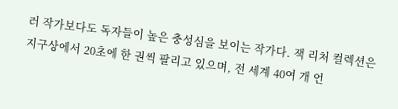러 작가보다도 독자들이 높은 충성심을 보이는 작가다. 잭 리처 컬렉션은 지구상에서 20초에 한 권씩 팔리고 있으며, 전 세계 40여 개 언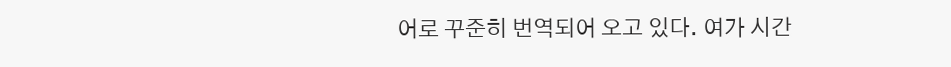어로 꾸준히 번역되어 오고 있다. 여가 시간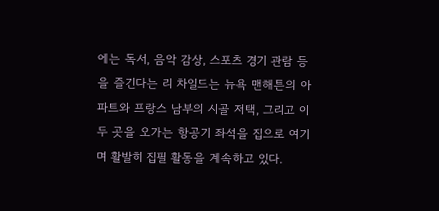에는 독서, 음악 감상, 스포츠 경기 관람 등을 즐긴다는 리 차일드는 뉴욕 맨해튼의 아파트와 프랑스 남부의 시골 저택, 그리고 이 두 곳을 오가는 항공기 좌석을 집으로 여기며 활발히 집필 활동을 계속하고 있다.